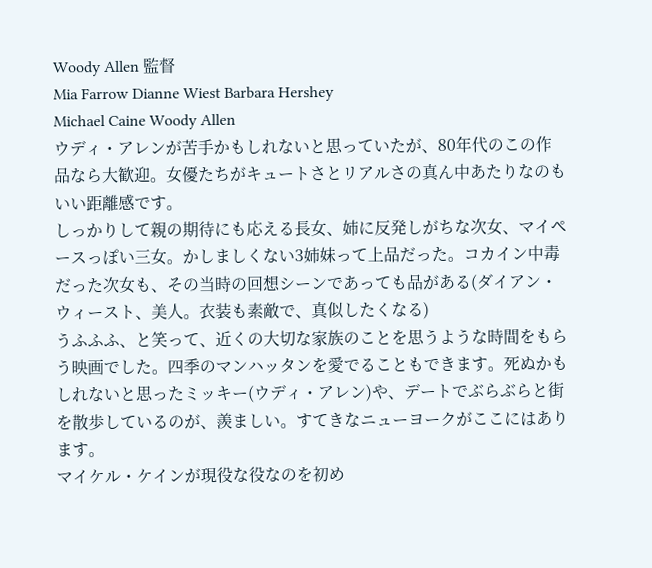Woody Allen 監督
Mia Farrow Dianne Wiest Barbara Hershey
Michael Caine Woody Allen
ウディ・アレンが苦手かもしれないと思っていたが、80年代のこの作品なら大歓迎。女優たちがキュートさとリアルさの真ん中あたりなのもいい距離感です。
しっかりして親の期待にも応える長女、姉に反発しがちな次女、マイペースっぽい三女。かしましくない3姉妹って上品だった。コカイン中毒だった次女も、その当時の回想シーンであっても品がある(ダイアン・ウィースト、美人。衣装も素敵で、真似したくなる)
うふふふ、と笑って、近くの大切な家族のことを思うような時間をもらう映画でした。四季のマンハッタンを愛でることもできます。死ぬかもしれないと思ったミッキー(ウディ・アレン)や、デートでぶらぶらと街を散歩しているのが、羨ましい。すてきなニューヨークがここにはあります。
マイケル・ケインが現役な役なのを初め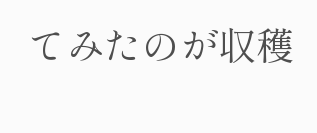てみたのが収穫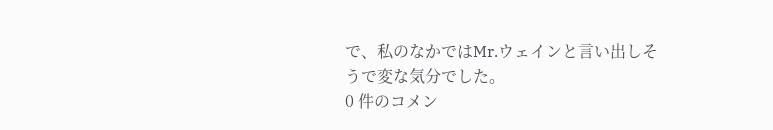で、私のなかではMr.ウェインと言い出しそうで変な気分でした。
0 件のコメン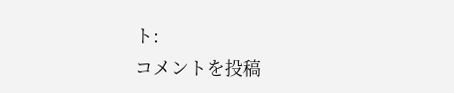ト:
コメントを投稿